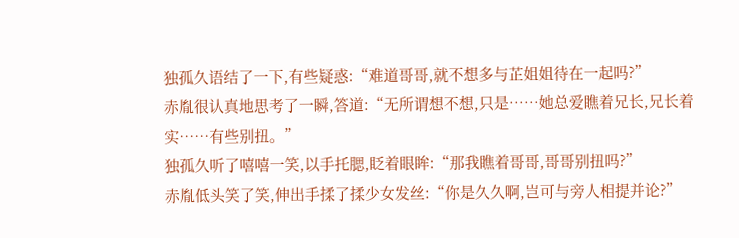独孤久语结了一下,有些疑惑:“难道哥哥,就不想多与芷姐姐待在一起吗?”
赤胤很认真地思考了一瞬,答道:“无所谓想不想,只是……她总爱瞧着兄长,兄长着实……有些别扭。”
独孤久听了嘻嘻一笑,以手托腮,眨着眼眸:“那我瞧着哥哥,哥哥别扭吗?”
赤胤低头笑了笑,伸出手揉了揉少女发丝:“你是久久啊,岂可与旁人相提并论?”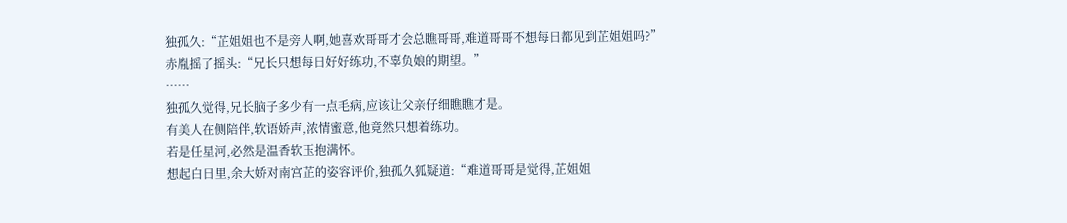独孤久:“芷姐姐也不是旁人啊,她喜欢哥哥才会总瞧哥哥,难道哥哥不想每日都见到芷姐姐吗?”
赤胤摇了摇头:“兄长只想每日好好练功,不辜负娘的期望。”
……
独孤久觉得,兄长脑子多少有一点毛病,应该让父亲仔细瞧瞧才是。
有美人在侧陪伴,软语娇声,浓情蜜意,他竟然只想着练功。
若是任星河,必然是温香软玉抱满怀。
想起白日里,余大娇对南宫芷的姿容评价,独孤久狐疑道:“难道哥哥是觉得,芷姐姐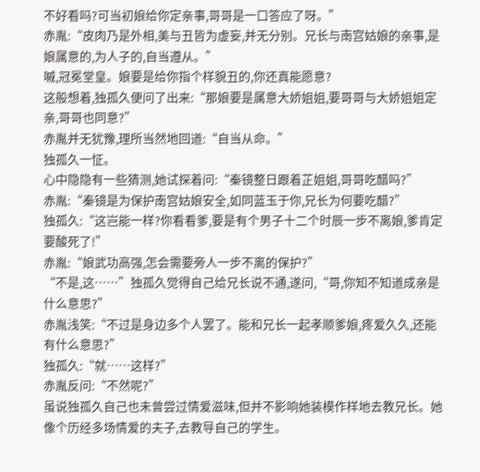不好看吗?可当初娘给你定亲事,哥哥是一口答应了呀。”
赤胤:“皮肉乃是外相,美与丑皆为虚妄,并无分别。兄长与南宫姑娘的亲事,是娘属意的,为人子的,自当遵从。”
嘁,冠冕堂皇。娘要是给你指个样貌丑的,你还真能愿意?
这般想着,独孤久便问了出来:“那娘要是属意大娇姐姐,要哥哥与大娇姐姐定亲,哥哥也同意?”
赤胤并无犹豫,理所当然地回道:“自当从命。”
独孤久一怔。
心中隐隐有一些猜测,她试探着问:“秦镜整日跟着芷姐姐,哥哥吃醋吗?”
赤胤:“秦镜是为保护南宫姑娘安全,如同蓝玉于你,兄长为何要吃醋?”
独孤久:“这岂能一样?你看看爹,要是有个男子十二个时辰一步不离娘,爹肯定要酸死了!”
赤胤:“娘武功高强,怎会需要旁人一步不离的保护?”
“不是,这……”独孤久觉得自己给兄长说不通,遂问,“哥,你知不知道成亲是什么意思?”
赤胤浅笑:“不过是身边多个人罢了。能和兄长一起孝顺爹娘,疼爱久久,还能有什么意思?”
独孤久:“就……这样?”
赤胤反问:“不然呢?”
虽说独孤久自己也未曾尝过情爱滋味,但并不影响她装模作样地去教兄长。她像个历经多场情爱的夫子,去教导自己的学生。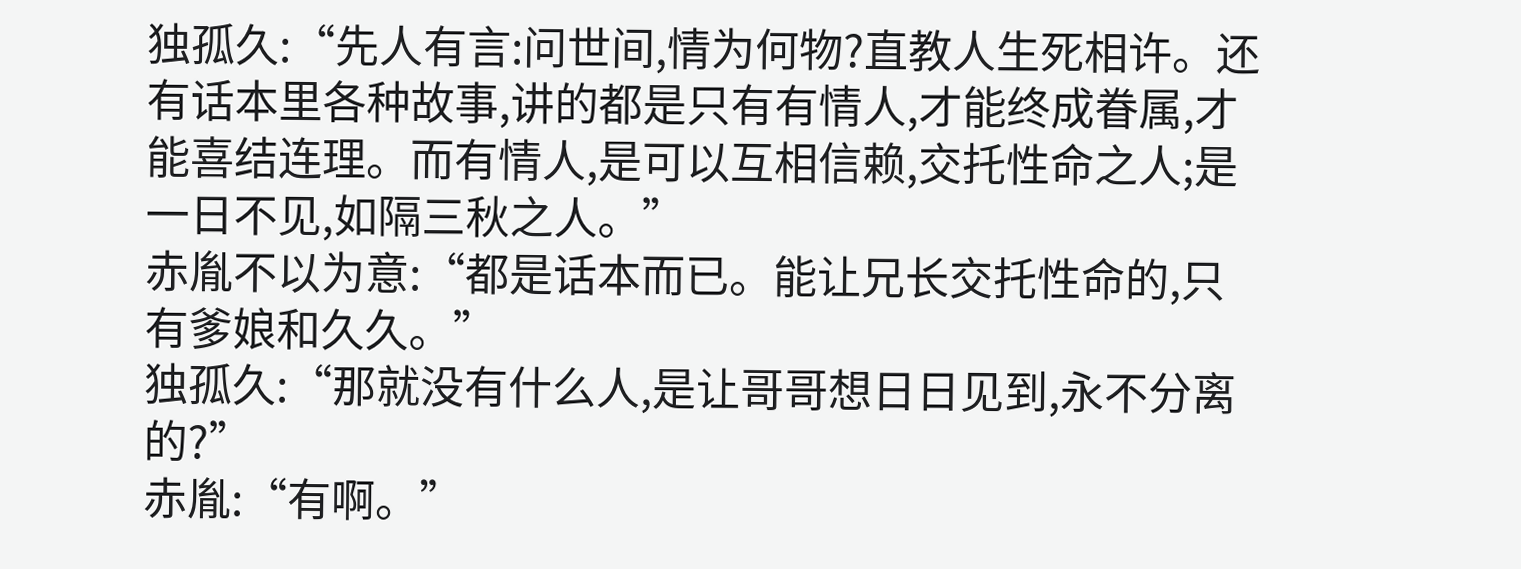独孤久:“先人有言:问世间,情为何物?直教人生死相许。还有话本里各种故事,讲的都是只有有情人,才能终成眷属,才能喜结连理。而有情人,是可以互相信赖,交托性命之人;是一日不见,如隔三秋之人。”
赤胤不以为意:“都是话本而已。能让兄长交托性命的,只有爹娘和久久。”
独孤久:“那就没有什么人,是让哥哥想日日见到,永不分离的?”
赤胤:“有啊。”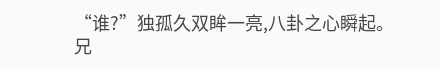“谁?”独孤久双眸一亮,八卦之心瞬起。
兄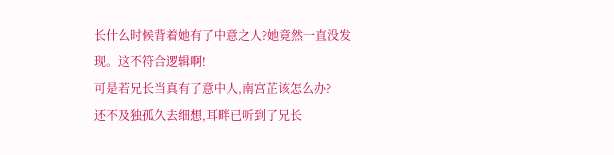长什么时候背着她有了中意之人?她竟然一直没发现。这不符合逻辑啊!
可是若兄长当真有了意中人,南宫芷该怎么办?
还不及独孤久去细想,耳畔已听到了兄长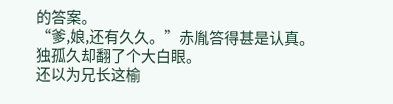的答案。
“爹,娘,还有久久。”赤胤答得甚是认真。
独孤久却翻了个大白眼。
还以为兄长这榆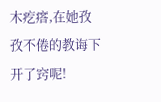木疙瘩,在她孜孜不倦的教诲下开了窍呢!